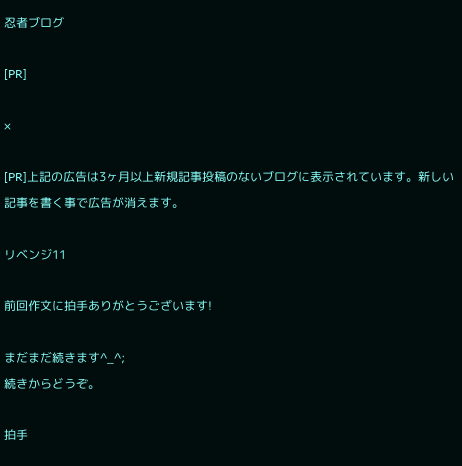忍者ブログ

[PR]

×

[PR]上記の広告は3ヶ月以上新規記事投稿のないブログに表示されています。新しい記事を書く事で広告が消えます。

リベンジ11

前回作文に拍手ありがとうございます!

まだまだ続きます^_^;
続きからどうぞ。

拍手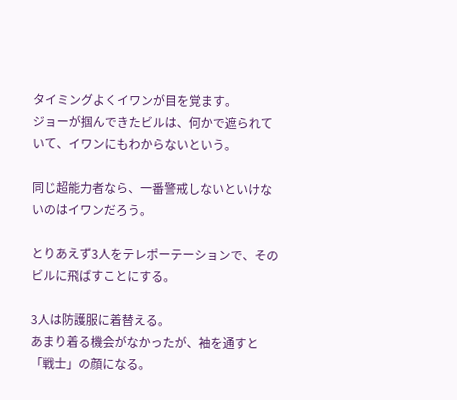タイミングよくイワンが目を覚ます。
ジョーが掴んできたビルは、何かで遮られていて、イワンにもわからないという。

同じ超能力者なら、一番警戒しないといけないのはイワンだろう。

とりあえず3人をテレポーテーションで、そのビルに飛ばすことにする。

3人は防護服に着替える。
あまり着る機会がなかったが、袖を通すと「戦士」の顔になる。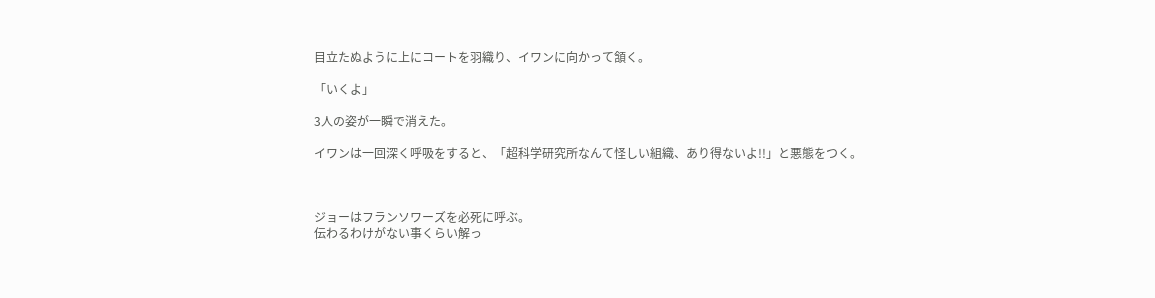目立たぬように上にコートを羽織り、イワンに向かって頷く。

「いくよ」

3人の姿が一瞬で消えた。

イワンは一回深く呼吸をすると、「超科学研究所なんて怪しい組織、あり得ないよ!!」と悪態をつく。



ジョーはフランソワーズを必死に呼ぶ。
伝わるわけがない事くらい解っ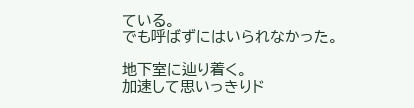ている。
でも呼ばずにはいられなかった。

地下室に辿り着く。
加速して思いっきりド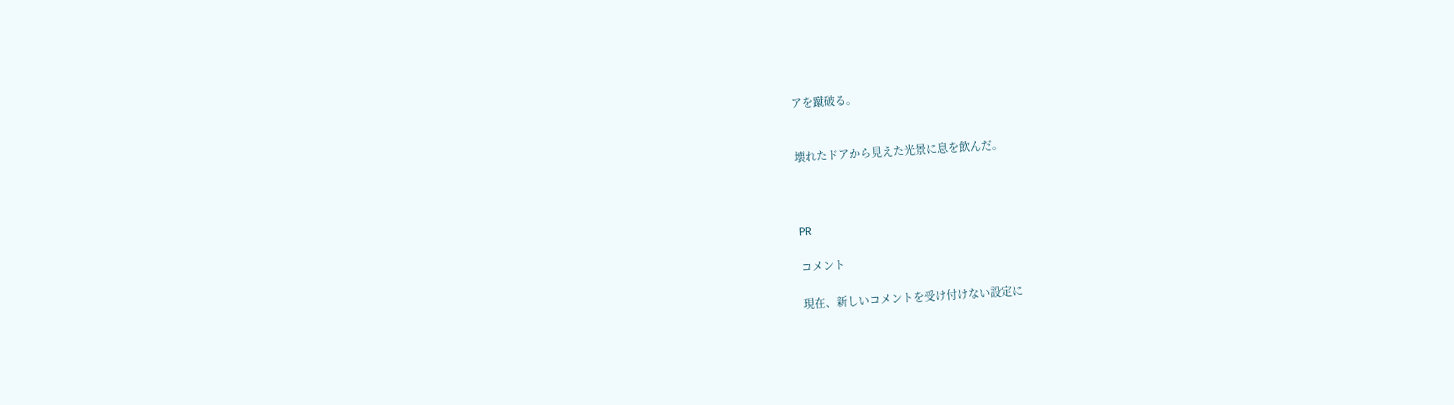アを蹴破る。


壊れたドアから見えた光景に息を飲んだ。



PR

コメント

現在、新しいコメントを受け付けない設定に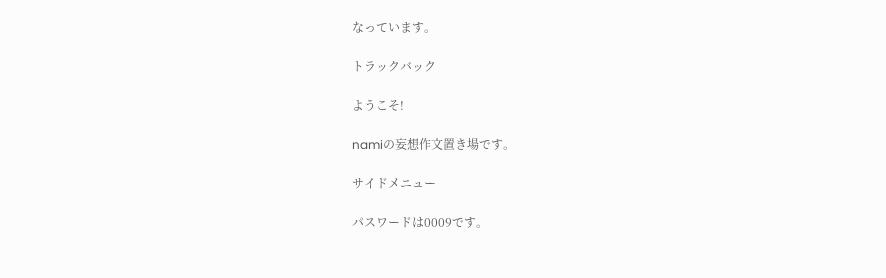なっています。

トラックバック

ようこそ!

namiの妄想作文置き場です。

サイドメニュー

パスワードは0009です。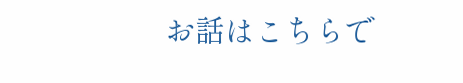お話はこちらで